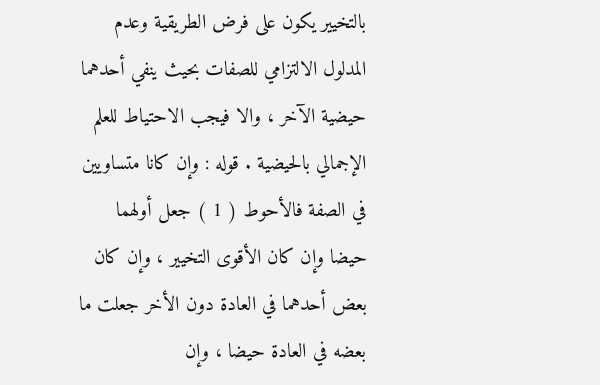بالتخيير يكون على فرض الطريقية وعدم المدلول الالتزامي للصفات بحيث ينفي أحدهما حيضية الآخر ، والا فيجب الاحتياط للعلم الإجمالي بالحيضية . قوله : وإن كانا متساويين في الصفة فالأحوط ( 1 ) جعل أولهما حيضا وإن كان الأقوى التخيير ، وإن كان بعض أحدهما في العادة دون الأخر جعلت ما بعضه في العادة حيضا ، وإن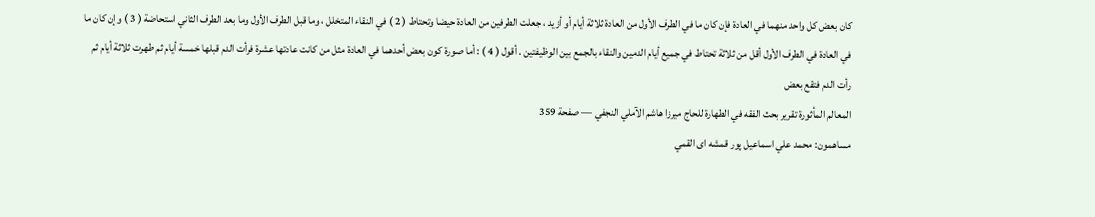كان بعض كل واحد منهما في العادة فإن كان ما في الطرف الأول من العادة ثلاثة أيام أو أزيد ، جعلت الطرفين من العادة حيضا وتحتاط ( 2 ) في النقاء المتخلل ، وما قبل الطرف الأول وما بعد الطرف الثاني استحاضة ( 3 ) وإن كان ما في العادة في الطرف الأول أقل من ثلاثة تحتاط في جميع أيام الدمين والنقاء بالجمع بين الوظيفتين . أقول ( 4 ) : أما صورة كون بعض أحدهما في العادة مثل من كانت عادتها عشرة فرأت الدم قبلها خمسة أيام ثم طهرت ثلاثة أيام ثم رأت الدم فتقع بعض
المعالم المأثورة تقرير بحث الفقه في الطهارة للحاج ميرزا هاشم الآملي النجفي — صفحة 359
مساهمون: محمد علي اسماعيل پور قمشه اى القمي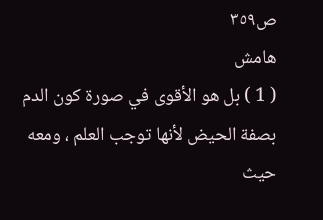ص٣٥٩
هامش
( 1 ) بل هو الأقوى في صورة كون الدم بصفة الحيض لأنها توجب العلم ، ومعه حيث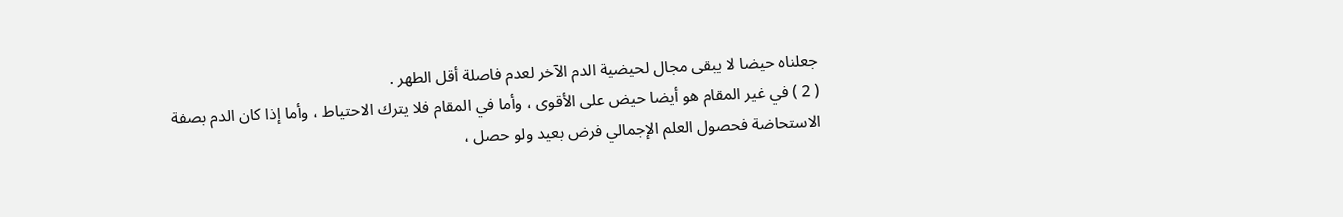جعلناه حيضا لا يبقى مجال لحيضية الدم الآخر لعدم فاصلة أقل الطهر .
( 2 ) في غير المقام هو أيضا حيض على الأقوى ، وأما في المقام فلا يترك الاحتياط ، وأما إذا كان الدم بصفة الاستحاضة فحصول العلم الإجمالي فرض بعيد ولو حصل ،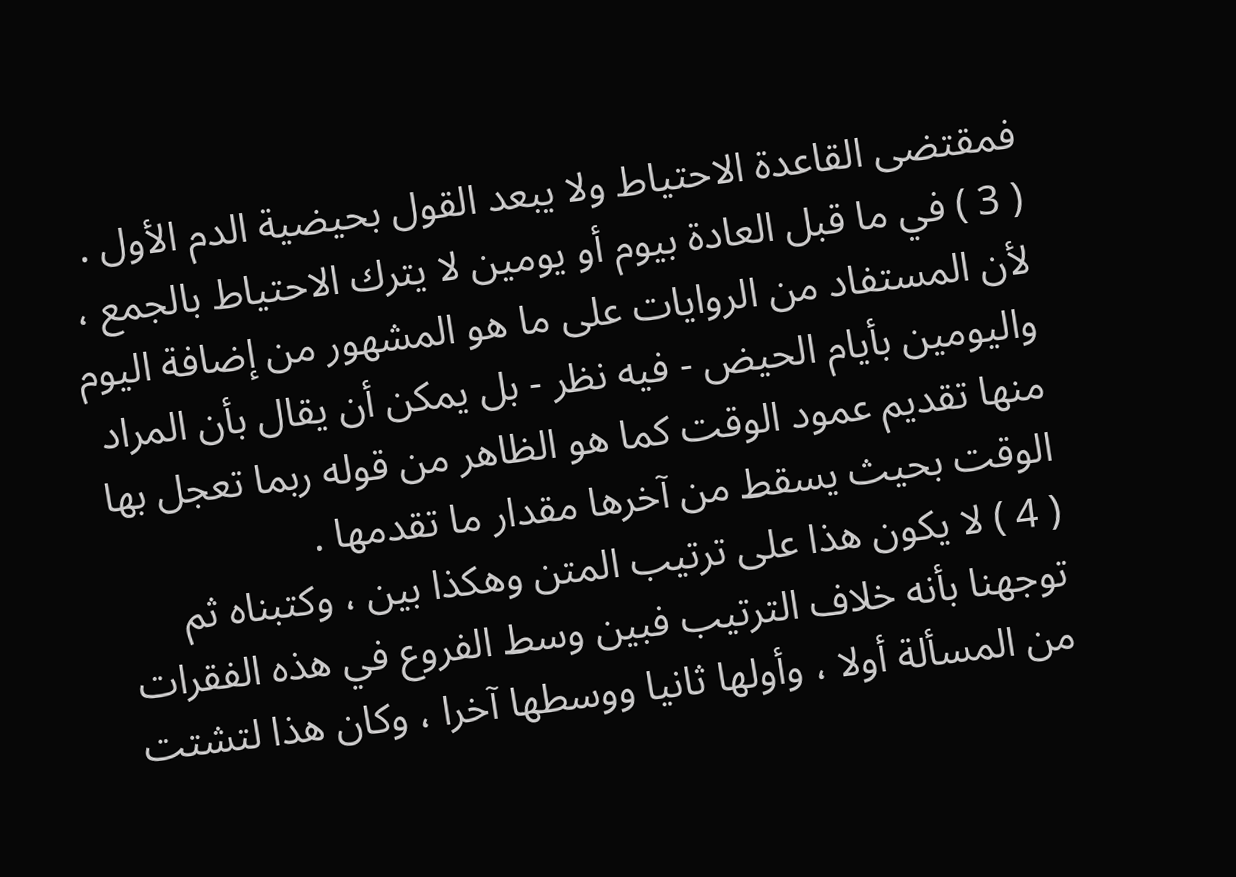فمقتضى القاعدة الاحتياط ولا يبعد القول بحيضية الدم الأول .
( 3 ) في ما قبل العادة بيوم أو يومين لا يترك الاحتياط بالجمع ، لأن المستفاد من الروايات على ما هو المشهور من إضافة اليوم واليومين بأيام الحيض - فيه نظر - بل يمكن أن يقال بأن المراد منها تقديم عمود الوقت كما هو الظاهر من قوله ربما تعجل بها الوقت بحيث يسقط من آخرها مقدار ما تقدمها .
( 4 ) لا يكون هذا على ترتيب المتن وهكذا بين ، وكتبناه ثم توجهنا بأنه خلاف الترتيب فبين وسط الفروع في هذه الفقرات من المسألة أولا ، وأولها ثانيا ووسطها آخرا ، وكان هذا لتشتت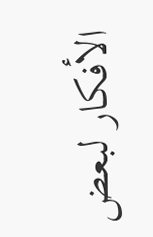الأفكار لبعض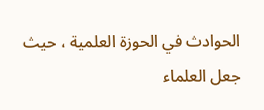الحوادث في الحوزة العلمية ، حيث جعل العلماء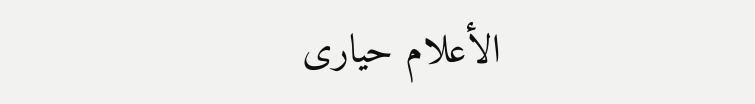الأعلام حيارى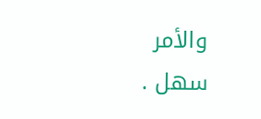والأمر سهل .